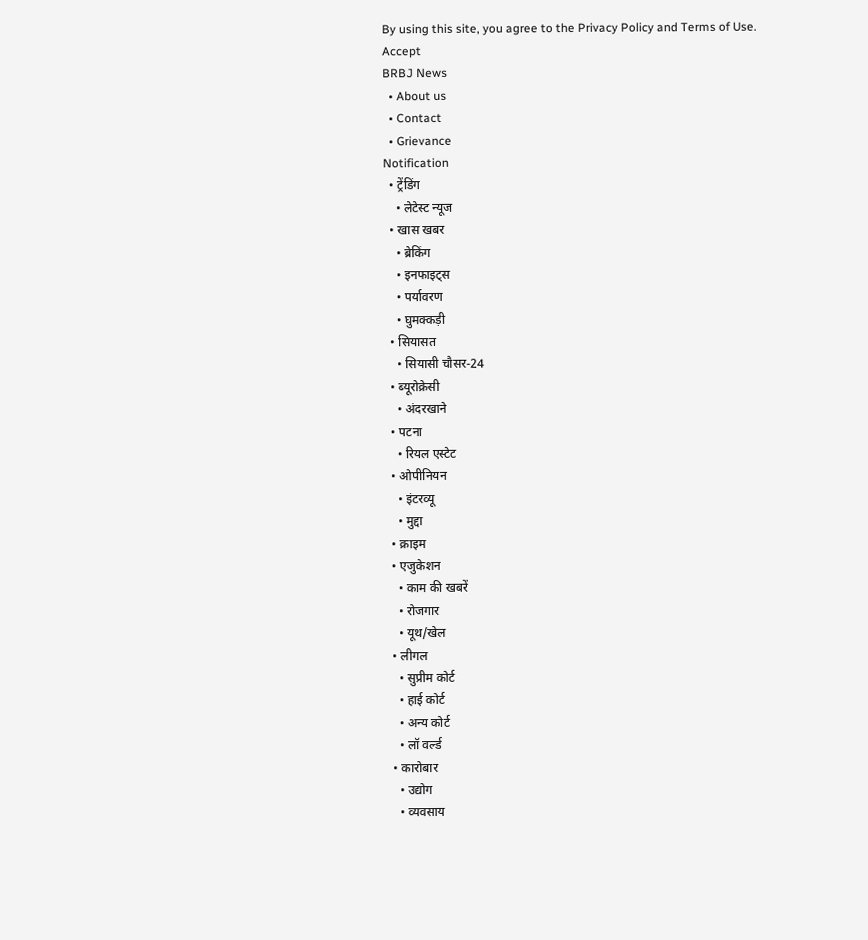By using this site, you agree to the Privacy Policy and Terms of Use.
Accept
BRBJ News
  • About us
  • Contact
  • Grievance
Notification
  • ट्रेंडिंग
    • लेटेस्ट न्यूज
  • खास खबर
    • ब्रेकिंग
    • इनफाइट्स
    • पर्यावरण
    • घुमक्कड़ी
  • सियासत
    • सियासी चौसर-24
  • ब्यूरोक्रेसी
    • अंदरखाने
  • पटना
    • रियल एस्टेट
  • ओपीनियन
    • इंटरव्यू
    • मुद्दा
  • क्राइम
  • एजुकेशन
    • काम की खबरें
    • रोजगार
    • यूथ/खेल
  • लीगल
    • सुप्रीम कोर्ट
    • हाई कोर्ट
    • अन्य कोर्ट
    • लॉ वर्ल्ड
  • कारोबार
    • उद्योग
    • व्यवसाय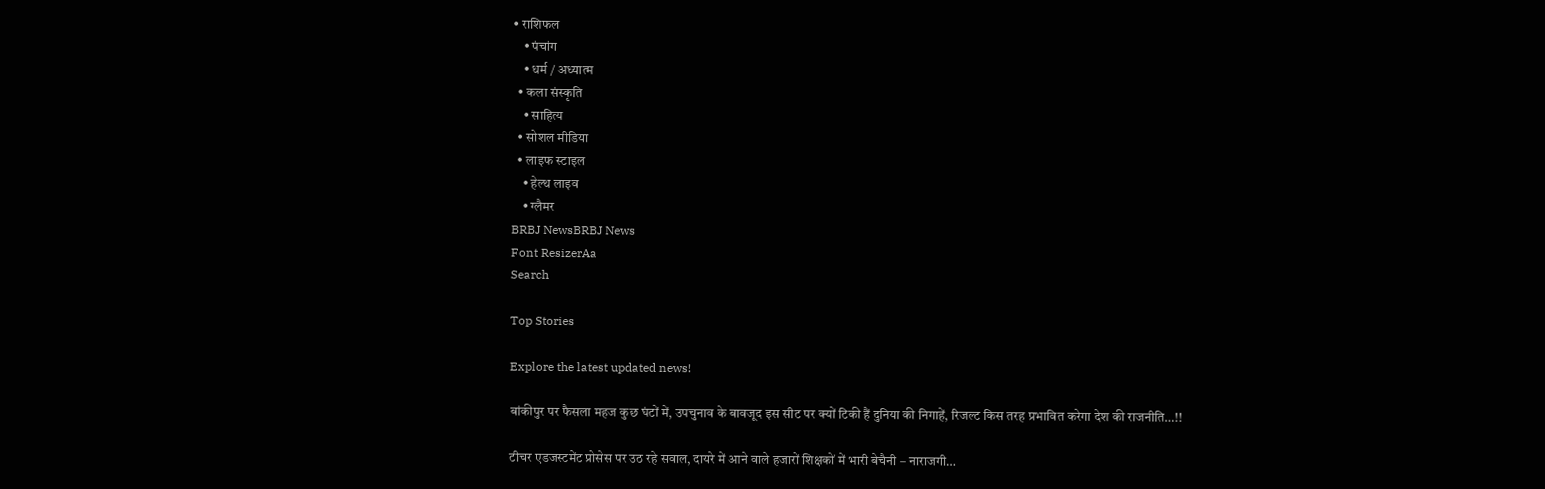• राशिफल
    • पंचांग
    • धर्म / अध्यात्म
  • कला संस्कृति
    • साहित्य
  • सोशल मीडिया
  • लाइफ स्टाइल
    • हेल्थ लाइव
    • ग्लैमर
BRBJ NewsBRBJ News
Font ResizerAa
Search

Top Stories

Explore the latest updated news!

बांकीपुर पर फैसला महज कुछ घंटों में, उपचुनाव के बावजूद इस सीट पर क्यों टिकी हैं दुनिया की निगाहें, रिजल्ट किस तरह प्रभावित करेगा देश की राजनीति…!!

टीचर एडजस्टमेंट प्रोसेस पर उठ रहे सवाल, दायरे में आने वाले हजारों शिक्षकों में भारी बेचैनी – नाराजगी…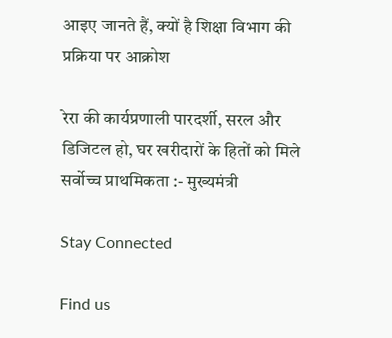आइए जानते हैं, क्यों है शिक्षा विभाग की प्रक्रिया पर आक्रोश

रेरा की कार्यप्रणाली पारदर्शी, सरल और डिजिटल हो, घर खरीदारों के हितों को मिले सर्वोच्च प्राथमिकता :- मुख्यमंत्री

Stay Connected

Find us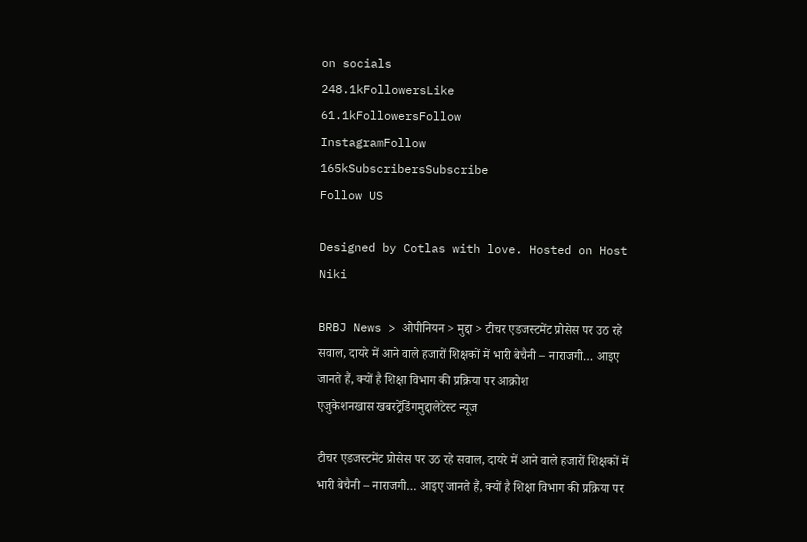on socials
248.1kFollowersLike
61.1kFollowersFollow
InstagramFollow
165kSubscribersSubscribe
Follow US

Designed by Cotlas with love. Hosted on Host Niki

BRBJ News > ओपीनियन > मुद्दा > टीचर एडजस्टमेंट प्रोसेस पर उठ रहे सवाल, दायरे में आने वाले हजारों शिक्षकों में भारी बेचैनी – नाराजगी… आइए जानते हैं, क्यों है शिक्षा विभाग की प्रक्रिया पर आक्रोश
एजुकेशनखास खबरट्रेंडिंगमुद्दालेटेस्ट न्यूज

टीचर एडजस्टमेंट प्रोसेस पर उठ रहे सवाल, दायरे में आने वाले हजारों शिक्षकों में भारी बेचैनी – नाराजगी… आइए जानते हैं, क्यों है शिक्षा विभाग की प्रक्रिया पर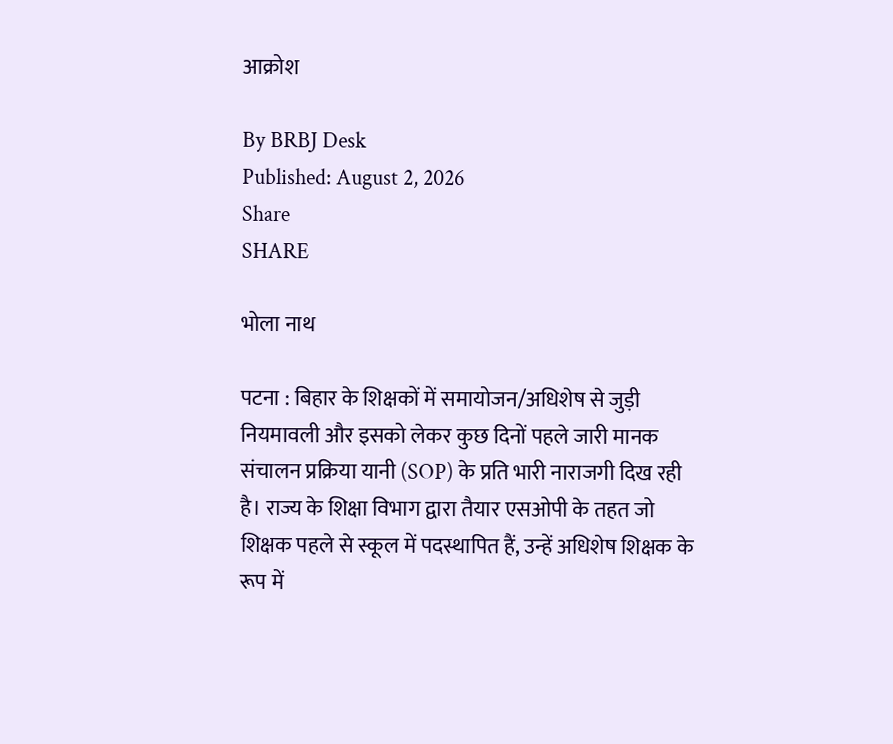आक्रोश

By BRBJ Desk
Published: August 2, 2026
Share
SHARE

भोला नाथ

पटना : बिहार के शिक्षकों में समायोजन/अधिशेष से जुड़ी नियमावली और इसको लेकर कुछ दिनों पहले जारी मानक संचालन प्रक्रिया यानी (SOP) के प्रति भारी नाराजगी दिख रही है। राज्य के शिक्षा विभाग द्वारा तैयार एसओपी के तहत जो शिक्षक पहले से स्कूल में पदस्थापित हैं, उन्हें अधिशेष शिक्षक के रूप में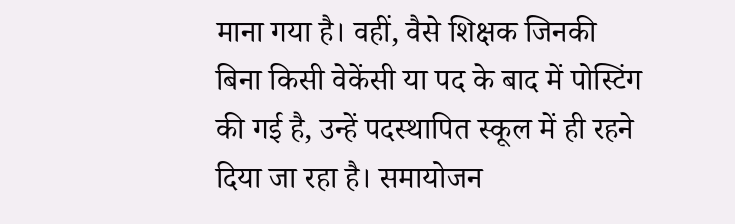माना गया है। वहीं, वैसे शिक्षक जिनकी बिना किसी वेकेंसी या पद के बाद में पोस्टिंग की गई है, उन्हें पदस्थापित स्कूल में ही रहने दिया जा रहा है। समायोजन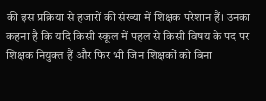की इस प्रक्रिया से हजारों की संख्या में शिक्षक परेशान हैं। उनका कहना है कि यदि किसी स्कूल में पहल से किसी विषय के पद पर शिक्षक नियुक्त हैं और फिर भी जिन शिक्षकों को बिना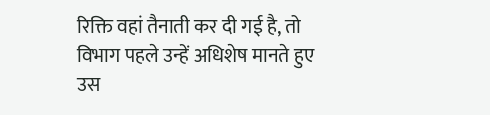रिक्ति वहां तैनाती कर दी गई है, तो विभाग पहले उन्हें अधिशेष मानते हुए उस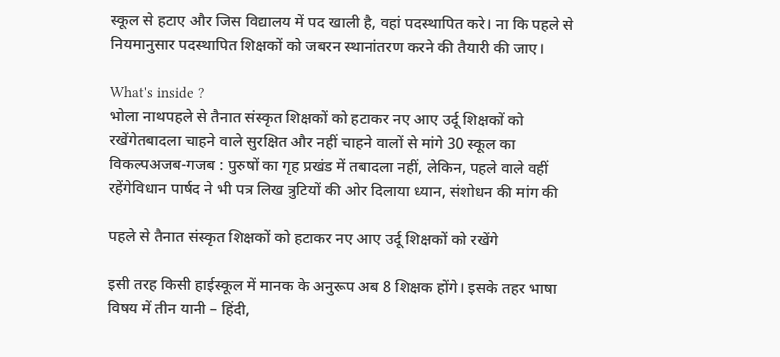स्कूल से हटाए और जिस विद्यालय में पद खाली है, वहां पदस्थापित करे। ना कि पहले से नियमानुसार पदस्थापित शिक्षकों को जबरन स्थानांतरण करने की तैयारी की जाए।

What's inside ?
भोला नाथपहले से तैनात संस्कृत शिक्षकों को हटाकर नए आए उर्दू शिक्षकों को रखेंगेतबादला चाहने वाले सुरक्षित और नहीं चाहने वालों से मांगे 30 स्कूल का विकल्पअजब-गजब : पुरुषों का गृह प्रखंड में तबादला नहीं, लेकिन, पहले वाले वहीं रहेंगेविधान पार्षद ने भी पत्र लिख त्रुटियों की ओर दिलाया ध्यान, संशोधन की मांग की

पहले से तैनात संस्कृत शिक्षकों को हटाकर नए आए उर्दू शिक्षकों को रखेंगे

इसी तरह किसी हाईस्कूल में मानक के अनुरूप अब 8 शिक्षक होंगे। इसके तहर भाषा विषय में तीन यानी – हिंदी,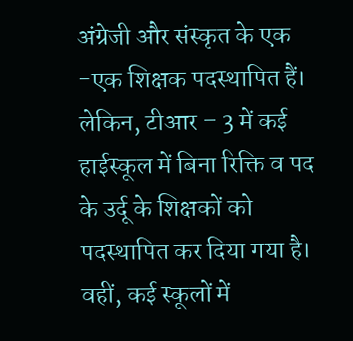अंग्रेजी और संस्कृत के एक -एक शिक्षक पदस्थापित हैं। लेकिन, टीआर – 3 में कई हाईस्कूल में बिना रिक्ति व पद के उर्दू के शिक्षकों को पदस्थापित कर दिया गया है। वहीं, कई स्कूलों में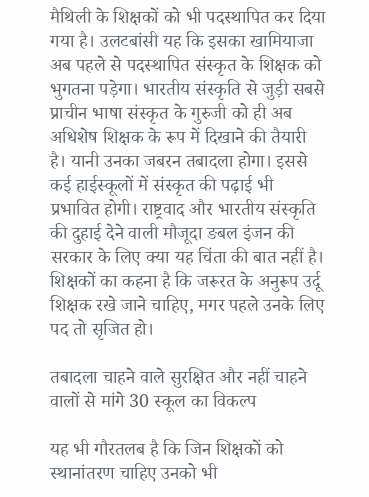मैथिली के शिक्षकों को भी पदस्थापित कर दिया गया है। उलटबांसी यह कि इसका खामियाजा अब पहले से पदस्थापित संस्कृत के शिक्षक को भुगतना पड़ेगा। भारतीय संस्कृति से जुड़ी सबसे प्राचीन भाषा संस्कृत के गुरुजी को ही अब अधिशेष शिक्षक के रूप में दिखाने की तैयारी है। यानी उनका जबरन तबादला होगा। इससे कई हाईस्कूलों में संस्कृत की पढ़ाई भी प्रभावित होगी। राष्ट्रवाद और भारतीय संस्कृति की दुहाई देने वाली मौजूदा ङबल इंजन की सरकार के लिए क्या यह चिंता की बात नहीं है। शिक्षकों का कहना है कि जरूरत के अनुरूप उर्दू शिक्षक रखे जाने चाहिए, मगर पहले उनके लिए पद तो सृजित हो।

तबादला चाहने वाले सुरक्षित और नहीं चाहने वालों से मांगे 30 स्कूल का विकल्प

यह भी गौरतलब है कि जिन शिक्षकों को स्थानांतरण चाहिए उनको भी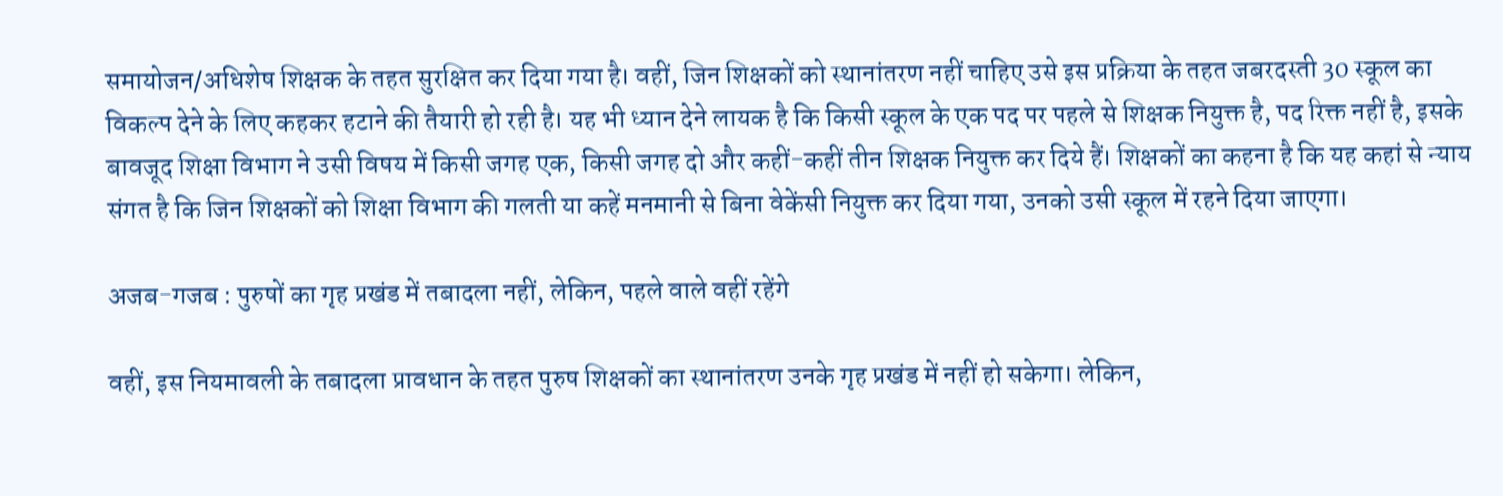समायोजन/अधिशेष शिक्षक के तहत सुरक्षित कर दिया गया है। वहीं, जिन शिक्षकों को स्थानांतरण नहीं चाहिए उसे इस प्रक्रिया के तहत जबरदस्ती 30 स्कूल का विकल्प देने के लिए कहकर हटाने की तैयारी हो रही है। यह भी ध्यान देने लायक है कि किसी स्कूल के एक पद पर पहले से शिक्षक नियुक्त है, पद रिक्त नहीं है, इसके बावजूद शिक्षा विभाग ने उसी विषय में किसी जगह एक, किसी जगह दो और कहीं-कहीं तीन शिक्षक नियुक्त कर दिये हैं। शिक्षकों का कहना है कि यह कहां से न्याय संगत है कि जिन शिक्षकों को शिक्षा विभाग की गलती या कहें मनमानी से बिना वेकेंसी नियुक्त कर दिया गया, उनको उसी स्कूल में रहने दिया जाएगा।

अजब-गजब : पुरुषों का गृह प्रखंड में तबादला नहीं, लेकिन, पहले वाले वहीं रहेंगे

वहीं, इस नियमावली के तबादला प्रावधान के तहत पुरुष शिक्षकों का स्थानांतरण उनके गृह प्रखंड में नहीं हो सकेगा। लेकिन,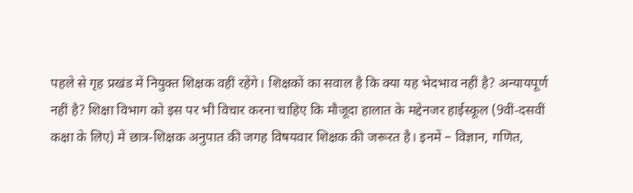पहले से गृह प्रखंड में नियुक्त शिक्षक वहीं रहेंगे। शिक्षकों का सवाल है कि क्या यह भेदभाव नहीं है? अन्यायपूर्ण नहीं है? शिक्षा विभाग को इस पर भी विचार करना चाहिए कि मौजूदा हालात के मद्देनजर हाईस्कूल (9वीं-दसवीं कक्षा के लिए) में छात्र-शिक्षक अनुपात की जगह विषयवार शिक्षक की जरूरत है। इनमें – विज्ञान, गणित,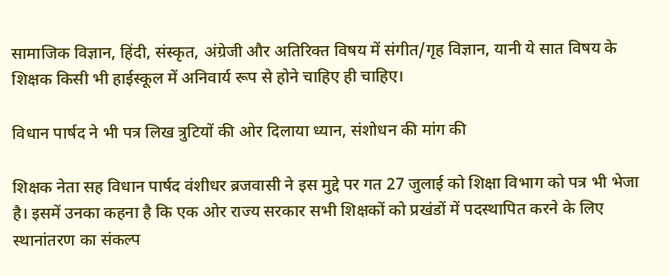सामाजिक विज्ञान, हिंदी, संस्कृत, अंग्रेजी और अतिरिक्त विषय में संगीत/गृह विज्ञान, यानी ये सात विषय के शिक्षक किसी भी हाईस्कूल में अनिवार्य रूप से होने चाहिए ही चाहिए।

विधान पार्षद ने भी पत्र लिख त्रुटियों की ओर दिलाया ध्यान, संशोधन की मांग की

शिक्षक नेता सह विधान पार्षद वंशीधर ब्रजवासी ने इस मुद्दे पर गत 27 जुलाई को शिक्षा विभाग को पत्र भी भेजा है। इसमें उनका कहना है कि एक ओर राज्य सरकार सभी शिक्षकों को प्रखंडों में पदस्थापित करने के लिए स्थानांतरण का संकल्प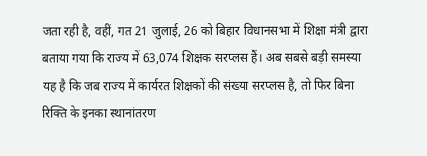जता रही है, वहीं, गत 21 जुलाई, 26 को बिहार विधानसभा में शिक्षा मंत्री द्वारा बताया गया कि राज्य में 63,074 शिक्षक सरप्लस हैं। अब सबसे बड़ी समस्या यह है कि जब राज्य में कार्यरत शिक्षकों की संख्या सरप्लस है, तो फिर बिना रिक्ति के इनका स्थानांतरण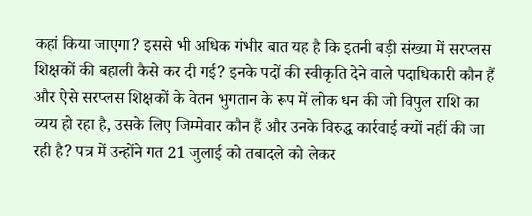कहां किया जाएगा? इससे भी अधिक गंभीर बात यह है कि इतनी बड़ी संख्या में सरप्लस शिक्षकों की बहाली कैसे कर दी गई? इनके पदों की स्वीकृति देने वाले पदाधिकारी कौन हैं और ऐसे सरप्लस शिक्षकों के वेतन भुगतान के रूप में लोक धन की जो विपुल राशि का व्यय हो रहा है, उसके लिए जिम्मेवार कौन हैं और उनके विरुद्ध कार्रवाई क्यों नहीं की जा रही है? पत्र में उन्होंने गत 21 जुलाई को तबादले को लेकर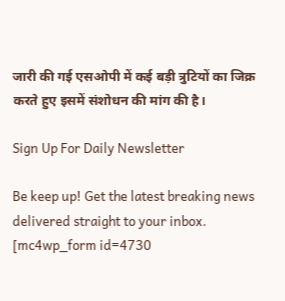जारी की गई एसओपी में कई बड़ी त्रुटियों का जिक्र करते हुए इसमें संशोधन की मांग की है।

Sign Up For Daily Newsletter

Be keep up! Get the latest breaking news delivered straight to your inbox.
[mc4wp_form id=4730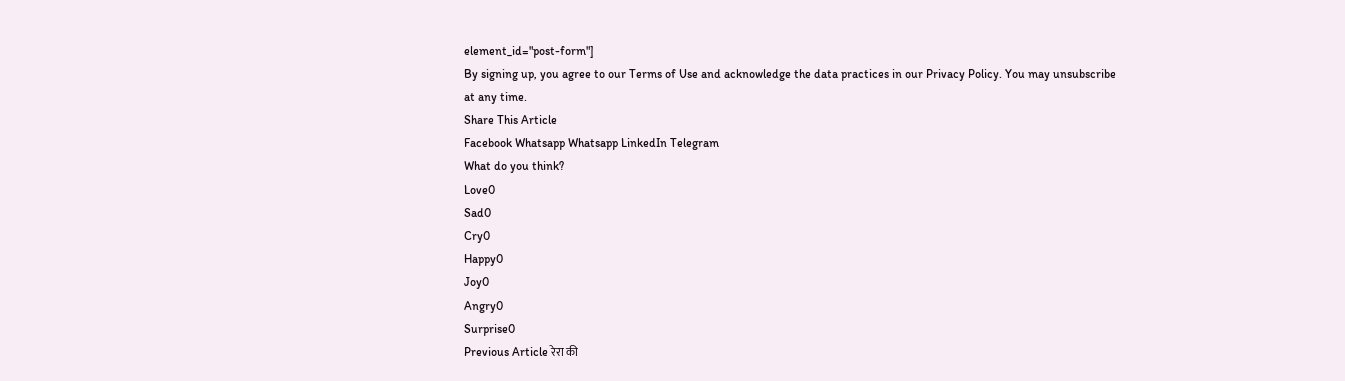element_id="post-form"]
By signing up, you agree to our Terms of Use and acknowledge the data practices in our Privacy Policy. You may unsubscribe at any time.
Share This Article
Facebook Whatsapp Whatsapp LinkedIn Telegram
What do you think?
Love0
Sad0
Cry0
Happy0
Joy0
Angry0
Surprise0
Previous Article रेरा की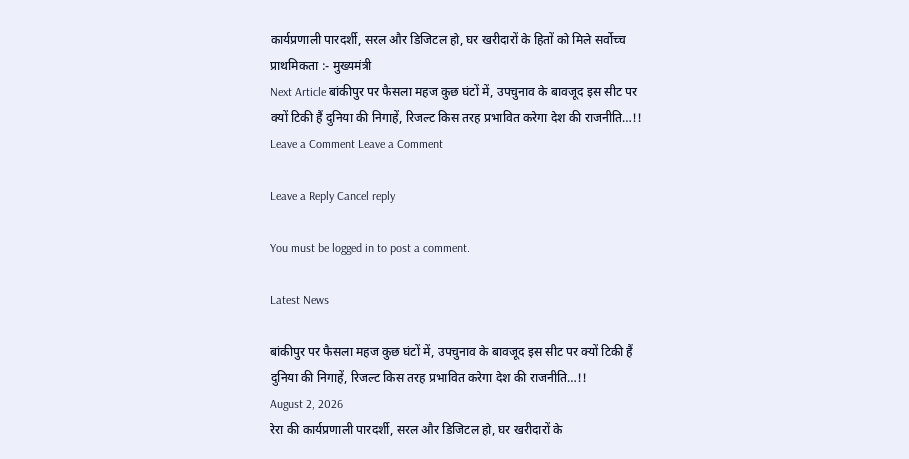कार्यप्रणाली पारदर्शी, सरल और डिजिटल हो, घर खरीदारों के हितों को मिले सर्वोच्च प्राथमिकता :- मुख्यमंत्री
Next Article बांकीपुर पर फैसला महज कुछ घंटों में, उपचुनाव के बावजूद इस सीट पर क्यों टिकी हैं दुनिया की निगाहें, रिजल्ट किस तरह प्रभावित करेगा देश की राजनीति…!!
Leave a Comment Leave a Comment

Leave a Reply Cancel reply

You must be logged in to post a comment.

Latest News

बांकीपुर पर फैसला महज कुछ घंटों में, उपचुनाव के बावजूद इस सीट पर क्यों टिकी हैं दुनिया की निगाहें, रिजल्ट किस तरह प्रभावित करेगा देश की राजनीति…!!
August 2, 2026
रेरा की कार्यप्रणाली पारदर्शी, सरल और डिजिटल हो, घर खरीदारों के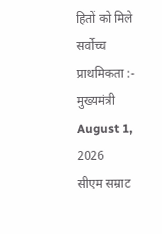हितों को मिले सर्वोच्च प्राथमिकता :- मुख्यमंत्री
August 1, 2026
सीएम सम्राट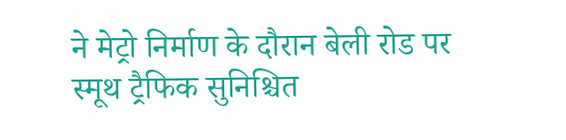ने मेट्रो निर्माण के दौरान बेली रोड पर स्मूथ ट्रैफिक सुनिश्चित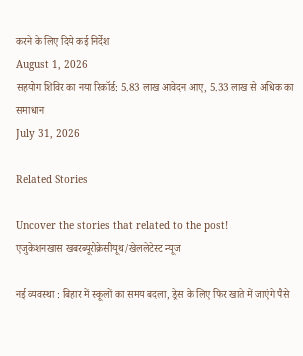करने के लिए दिये कई निर्देश
August 1, 2026
सहयोग शिविर का नया रिकॉर्ड: 5.83 लाख आवेदन आए, 5.33 लाख से अधिक का समाधान
July 31, 2026

Related Stories

Uncover the stories that related to the post!
एजुकेशनखास खबरब्यूरोक्रेसीयूथ/खेललेटेस्ट न्यूज

नई व्यवस्था : बिहार में स्कूलों का समय बदला, ड्रेस के लिए फिर खाते में जाएंगे पैसे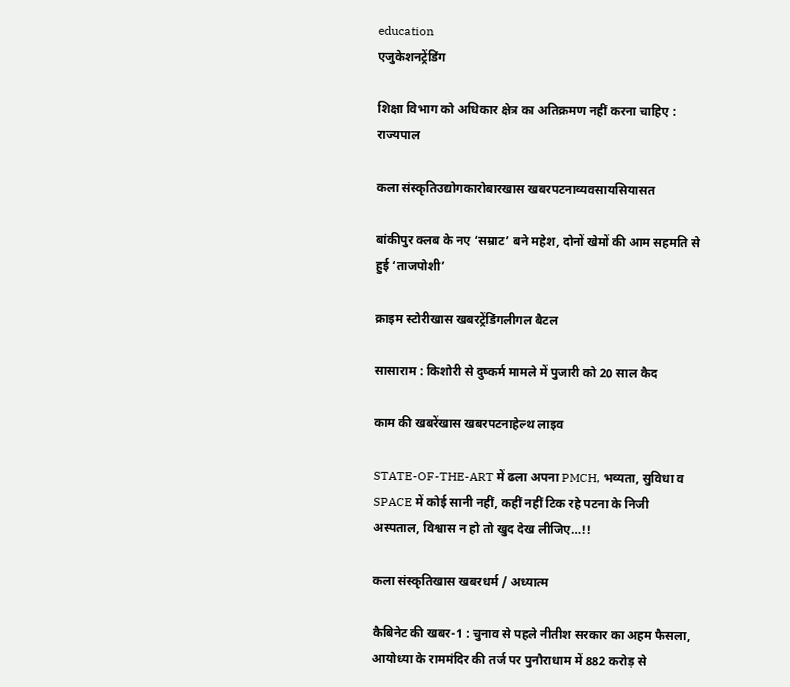education
एजुकेशनट्रेंडिंग

शिक्षा विभाग को अधिकार क्षेत्र का अतिक्रमण नहीं करना चाहिए : राज्यपाल

कला संस्कृतिउद्योगकारोबारखास खबरपटनाव्यवसायसियासत

बांकीपुर क्लब के नए ‘सम्राट’ बने महेश, दोनों खेमों की आम सहमति से हुई ‘ताजपोशी’

क्राइम स्टोरीखास खबरट्रेंडिंगलीगल बैटल

सासाराम : किशोरी से दुष्कर्म मामले में पुजारी को 20 साल कैद

काम की खबरेंखास खबरपटनाहेल्थ लाइव

STATE-OF-THE-ART में ढला अपना PMCH, भव्यता, सुविधा व SPACE में कोई सानी नहीं, कहीं नहीं टिक रहे पटना के निजी अस्पताल, विश्वास न हो तो खुद देख लीजिए…!!

कला संस्कृतिखास खबरधर्म / अध्यात्म

कैबिनेट की खबर-1 : चुनाव से पहले नीतीश सरकार का अहम फैसला, आयोध्या के राममंदिर की तर्ज पर पुनौराधाम में 882 करोड़ से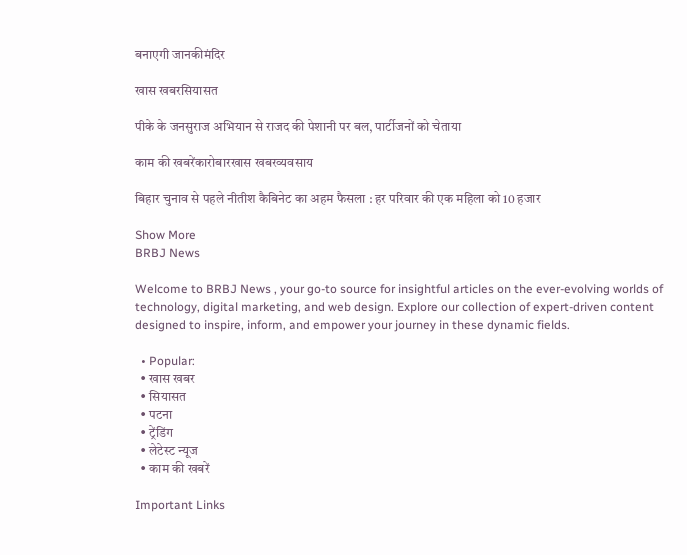बनाएगी जानकीमंदिर

खास खबरसियासत

पीके के जनसुराज अभियान से राजद की पेशानी पर बल, पार्टीजनों को चेताया

काम की खबरेंकारोबारखास खबरव्यवसाय

बिहार चुनाव से पहले नीतीश कैबिनेट का अहम फैसला : हर परिवार की एक महिला को 10 हजार

Show More
BRBJ News

Welcome to BRBJ News , your go-to source for insightful articles on the ever-evolving worlds of technology, digital marketing, and web design. Explore our collection of expert-driven content designed to inspire, inform, and empower your journey in these dynamic fields.

  • Popular:
  • खास खबर
  • सियासत
  • पटना
  • ट्रेंडिंग
  • लेटेस्ट न्यूज
  • काम की खबरें

Important Links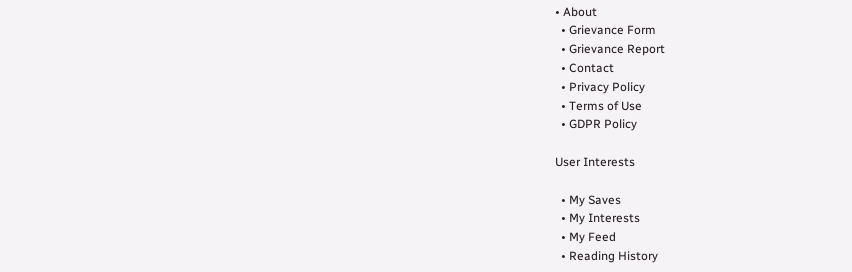• About
  • Grievance Form
  • Grievance Report
  • Contact
  • Privacy Policy
  • Terms of Use
  • GDPR Policy

User Interests

  • My Saves
  • My Interests
  • My Feed
  • Reading History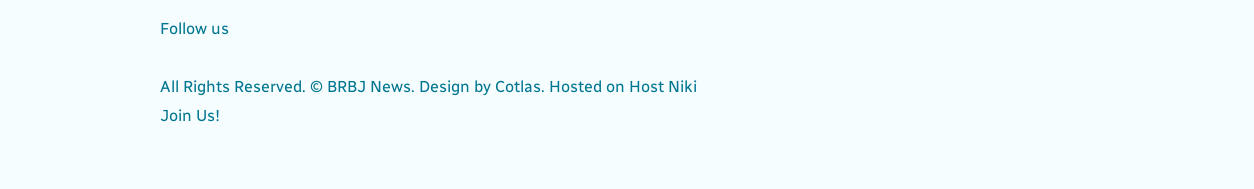Follow us

All Rights Reserved. © BRBJ News. Design by Cotlas. Hosted on Host Niki
Join Us!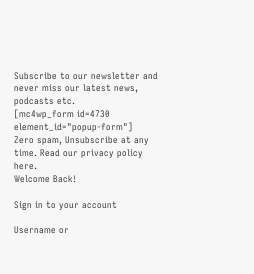Subscribe to our newsletter and never miss our latest news, podcasts etc.
[mc4wp_form id=4730 element_id="popup-form"]
Zero spam, Unsubscribe at any time. Read our privacy policy here.
Welcome Back!

Sign in to your account

Username or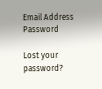Email Address
Password

Lost your password?